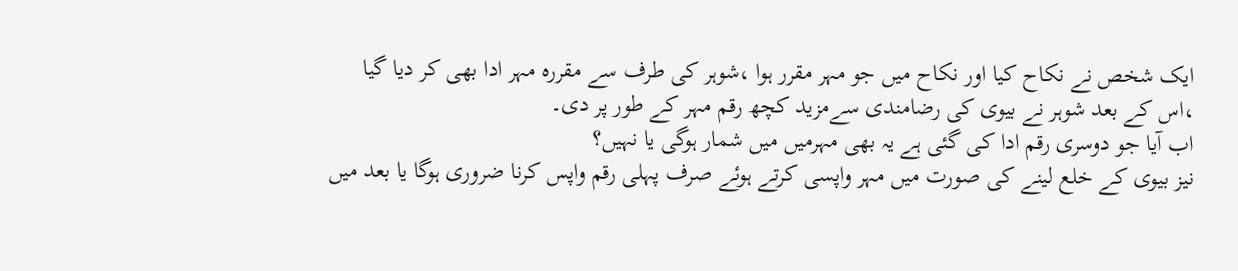ایک شخص نے نکاح کیا اور نکاح میں جو مہر مقرر ہوا ،شوہر کی طرف سے مقررہ مہر ادا بھی کر دیا گیا ،اس کے بعد شوہر نے بیوی کی رضامندی سےمزید کچھ رقم مہر کے طور پر دی۔
اب آیا جو دوسری رقم ادا کی گئی ہے یہ بھی مہرمیں میں شمار ہوگی یا نہیں؟
نیز بیوی کے خلع لینے کی صورت میں مہر واپسی کرتے ہوئے صرف پہلی رقم واپس کرنا ضروری ہوگا یا بعد میں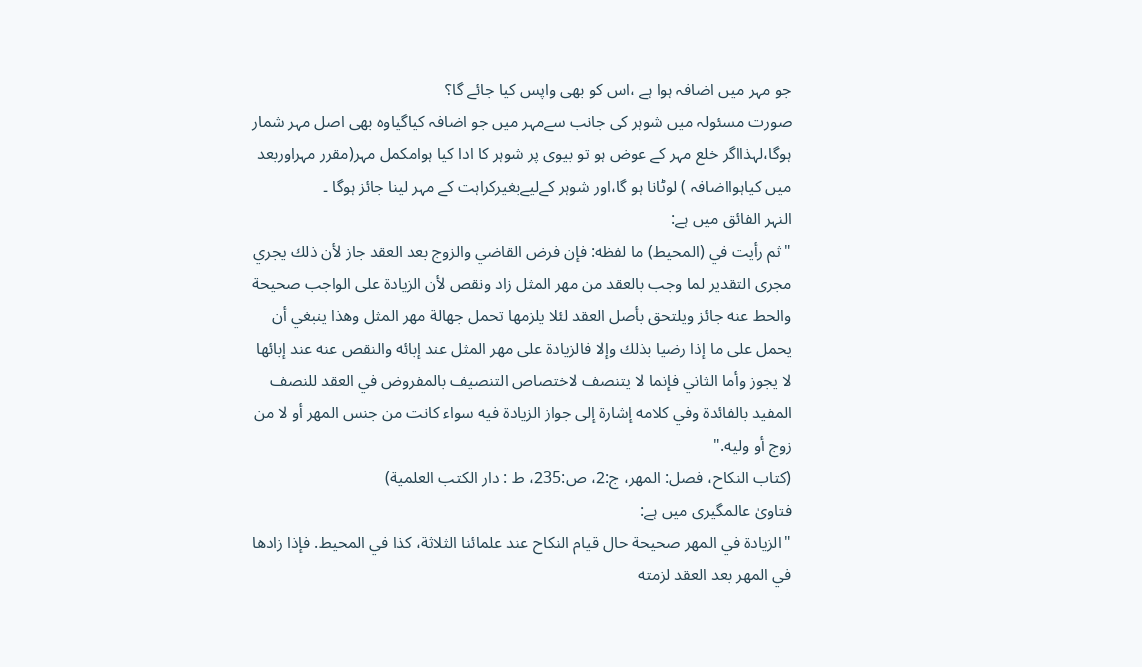جو مہر میں اضافہ ہوا ہے ،اس کو بھی واپس کیا جائے گا؟
صورت مسئولہ میں شوہر کی جانب سےمہر میں جو اضافہ کیاگیاوہ بھی اصل مہر شمار ہوگا،لہذااگر خلع مہر کے عوض ہو تو بیوی پر شوہر کا ادا کیا ہوامکمل مہر(مقرر مہراوربعد میں کیاہوااضافہ ) لوٹانا ہو گا،اور شوہر کےلیےبغیرکراہت کے مہر لینا جائز ہوگا ۔
النہر الفائق میں ہے:
"ثم رأيت في (المحيط) ما لفظه: فإن فرض القاضي والزوج بعد العقد جاز لأن ذلك يجري مجرى التقدير لما وجب بالعقد من مهر المثل زاد ونقص لأن الزيادة على الواجب صحيحة والحط عنه جائز ويلتحق بأصل العقد لئلا يلزمها تحمل جهالة مهر المثل وهذا ينبغي أن يحمل على ما إذا رضيا بذلك وإلا فالزيادة على مهر المثل عند إبائه والنقص عنه عند إبائها لا يجوز وأما الثاني فإنما لا يتنصف لاختصاص التنصيف بالمفروض في العقد للنصف المفيد بالفائدة وفي كلامه إشارة إلى جواز الزيادة فيه سواء كانت من جنس المهر أو لا من زوج أو وليه."
(کتاب النکاح، فصل: المهر، ج:2، ص:235، ط : دار الكتب العلمية)
فتاویٰ عالمگیری میں ہے:
"الزيادة في المهر صحيحة حال قيام النكاح عند علمائنا الثلاثة، كذا في المحيط. فإذا زادها في المهر بعد العقد لزمته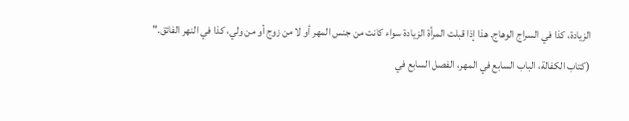الزيادة، كذا في السراج الوهاج. هذا إذا قبلت المرأة الزيادة سواء كانت من جنس المهر أو لا من زوج أو من ولي، كذا في النهر الفائق."
(كتاب الكفالة، الباب السابع في المهر، الفصل السابع في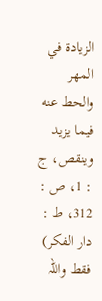الزيادة في المهر والحط عنه فيما يزيد وينقص، ج : 1، ص : 312، ط : دار الفكر)
فقط واللہ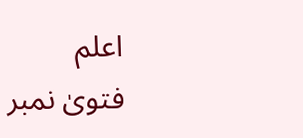اعلم
فتویٰ نمبر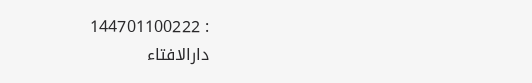: 144701100222
دارالافتاء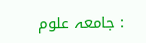: جامعہ علوم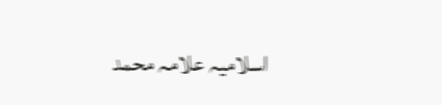اسلامیہ علامہ محمد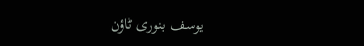یوسف بنوری ٹاؤن